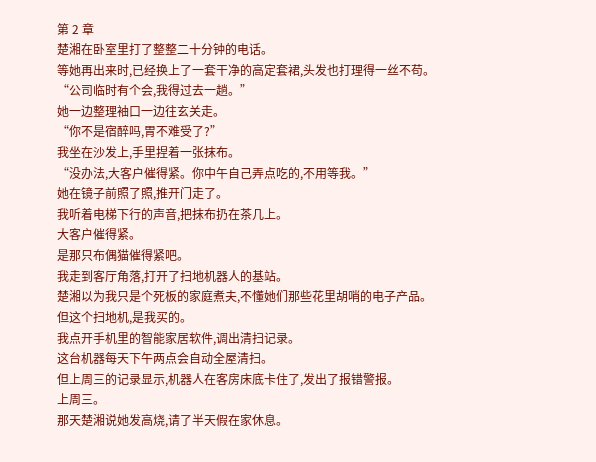第 2 章
楚湘在卧室里打了整整二十分钟的电话。
等她再出来时,已经换上了一套干净的高定套裙,头发也打理得一丝不苟。
“公司临时有个会,我得过去一趟。”
她一边整理袖口一边往玄关走。
“你不是宿醉吗,胃不难受了?”
我坐在沙发上,手里捏着一张抹布。
“没办法,大客户催得紧。你中午自己弄点吃的,不用等我。”
她在镜子前照了照,推开门走了。
我听着电梯下行的声音,把抹布扔在茶几上。
大客户催得紧。
是那只布偶猫催得紧吧。
我走到客厅角落,打开了扫地机器人的基站。
楚湘以为我只是个死板的家庭煮夫,不懂她们那些花里胡哨的电子产品。
但这个扫地机,是我买的。
我点开手机里的智能家居软件,调出清扫记录。
这台机器每天下午两点会自动全屋清扫。
但上周三的记录显示,机器人在客房床底卡住了,发出了报错警报。
上周三。
那天楚湘说她发高烧,请了半天假在家休息。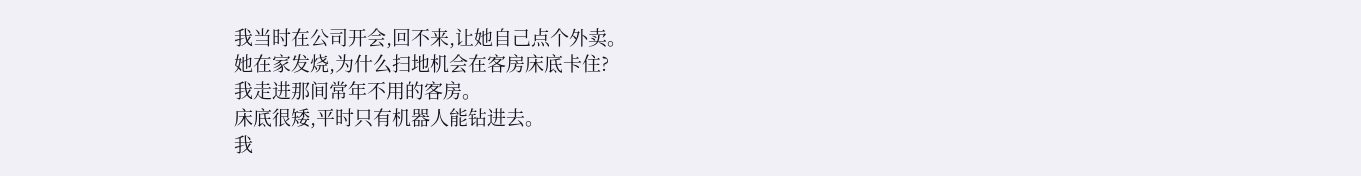我当时在公司开会,回不来,让她自己点个外卖。
她在家发烧,为什么扫地机会在客房床底卡住?
我走进那间常年不用的客房。
床底很矮,平时只有机器人能钻进去。
我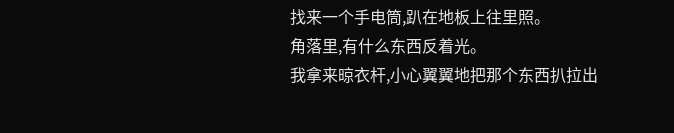找来一个手电筒,趴在地板上往里照。
角落里,有什么东西反着光。
我拿来晾衣杆,小心翼翼地把那个东西扒拉出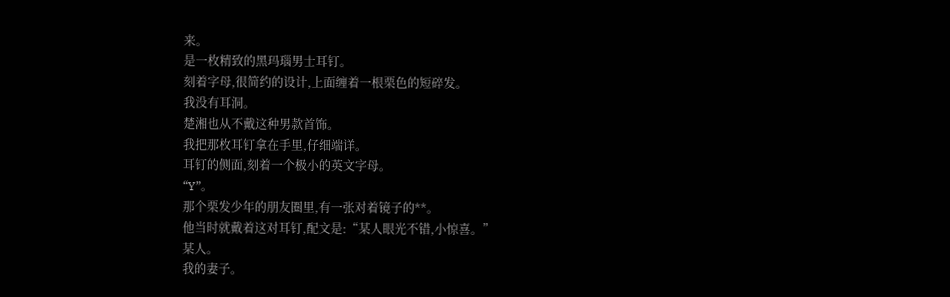来。
是一枚精致的黑玛瑙男士耳钉。
刻着字母,很简约的设计,上面缠着一根栗色的短碎发。
我没有耳洞。
楚湘也从不戴这种男款首饰。
我把那枚耳钉拿在手里,仔细端详。
耳钉的侧面,刻着一个极小的英文字母。
“Y”。
那个栗发少年的朋友圈里,有一张对着镜子的**。
他当时就戴着这对耳钉,配文是:“某人眼光不错,小惊喜。”
某人。
我的妻子。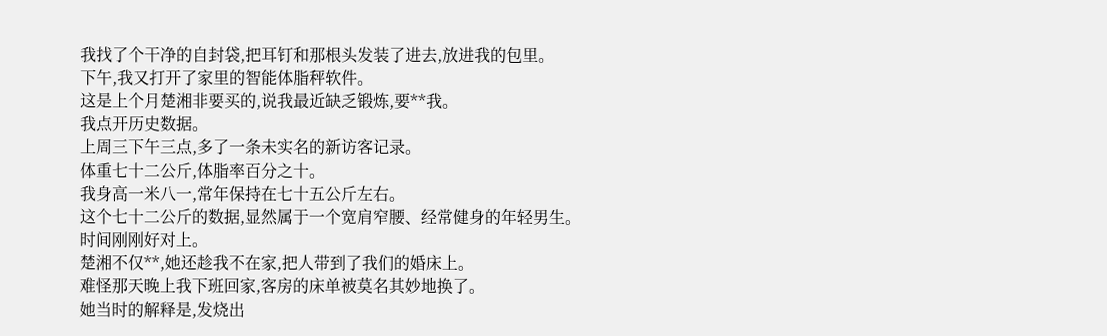我找了个干净的自封袋,把耳钉和那根头发装了进去,放进我的包里。
下午,我又打开了家里的智能体脂秤软件。
这是上个月楚湘非要买的,说我最近缺乏锻炼,要**我。
我点开历史数据。
上周三下午三点,多了一条未实名的新访客记录。
体重七十二公斤,体脂率百分之十。
我身高一米八一,常年保持在七十五公斤左右。
这个七十二公斤的数据,显然属于一个宽肩窄腰、经常健身的年轻男生。
时间刚刚好对上。
楚湘不仅**,她还趁我不在家,把人带到了我们的婚床上。
难怪那天晚上我下班回家,客房的床单被莫名其妙地换了。
她当时的解释是,发烧出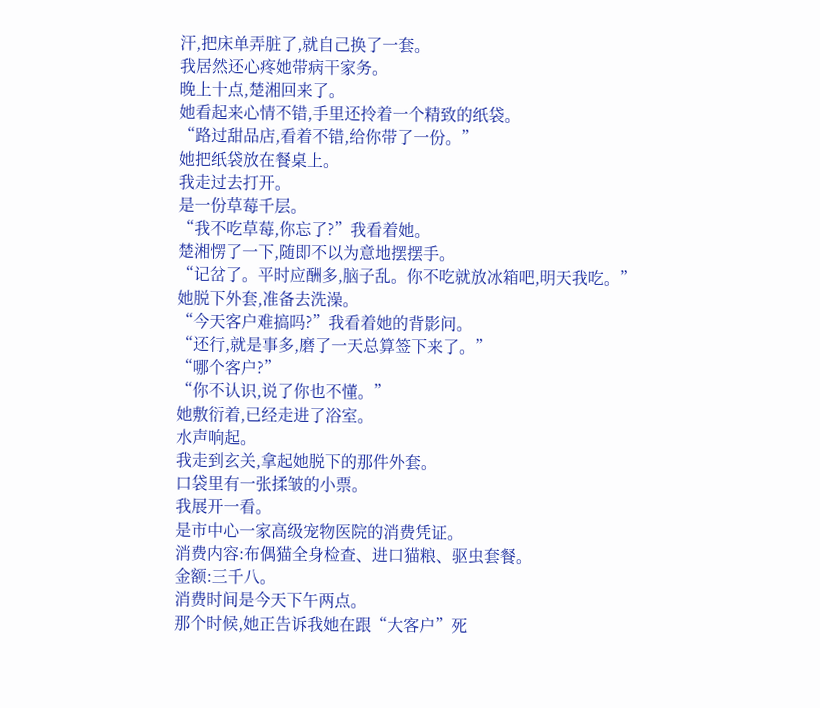汗,把床单弄脏了,就自己换了一套。
我居然还心疼她带病干家务。
晚上十点,楚湘回来了。
她看起来心情不错,手里还拎着一个精致的纸袋。
“路过甜品店,看着不错,给你带了一份。”
她把纸袋放在餐桌上。
我走过去打开。
是一份草莓千层。
“我不吃草莓,你忘了?”我看着她。
楚湘愣了一下,随即不以为意地摆摆手。
“记岔了。平时应酬多,脑子乱。你不吃就放冰箱吧,明天我吃。”
她脱下外套,准备去洗澡。
“今天客户难搞吗?”我看着她的背影问。
“还行,就是事多,磨了一天总算签下来了。”
“哪个客户?”
“你不认识,说了你也不懂。”
她敷衍着,已经走进了浴室。
水声响起。
我走到玄关,拿起她脱下的那件外套。
口袋里有一张揉皱的小票。
我展开一看。
是市中心一家高级宠物医院的消费凭证。
消费内容:布偶猫全身检查、进口猫粮、驱虫套餐。
金额:三千八。
消费时间是今天下午两点。
那个时候,她正告诉我她在跟“大客户”死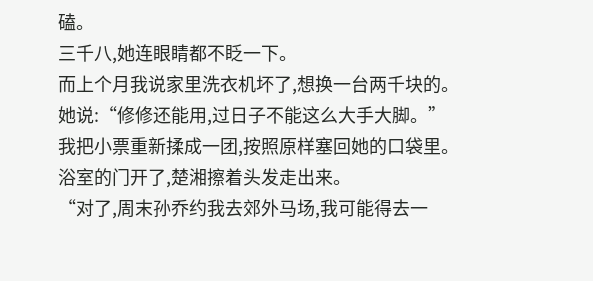磕。
三千八,她连眼睛都不眨一下。
而上个月我说家里洗衣机坏了,想换一台两千块的。
她说:“修修还能用,过日子不能这么大手大脚。”
我把小票重新揉成一团,按照原样塞回她的口袋里。
浴室的门开了,楚湘擦着头发走出来。
“对了,周末孙乔约我去郊外马场,我可能得去一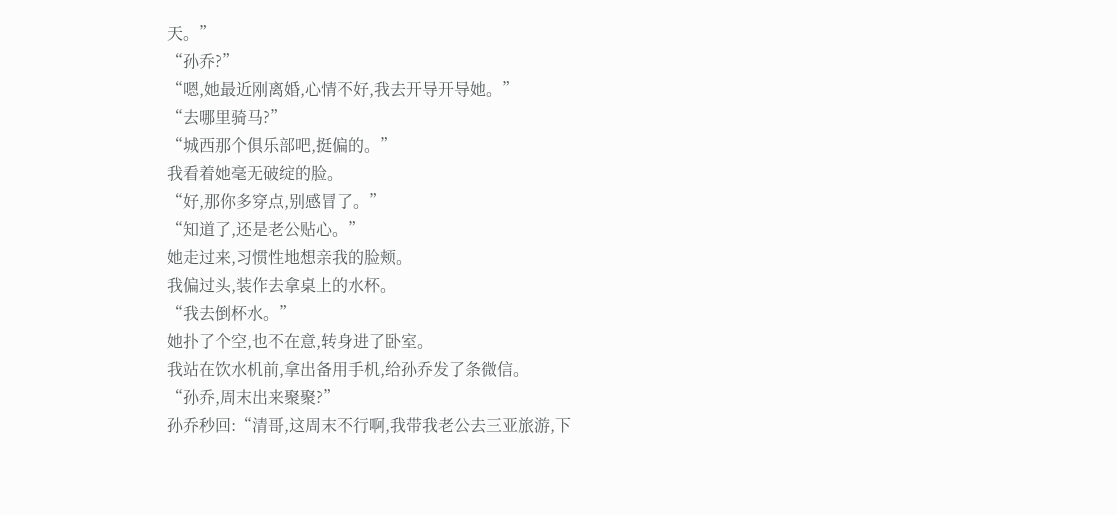天。”
“孙乔?”
“嗯,她最近刚离婚,心情不好,我去开导开导她。”
“去哪里骑马?”
“城西那个俱乐部吧,挺偏的。”
我看着她毫无破绽的脸。
“好,那你多穿点,别感冒了。”
“知道了,还是老公贴心。”
她走过来,习惯性地想亲我的脸颊。
我偏过头,装作去拿桌上的水杯。
“我去倒杯水。”
她扑了个空,也不在意,转身进了卧室。
我站在饮水机前,拿出备用手机,给孙乔发了条微信。
“孙乔,周末出来聚聚?”
孙乔秒回:“清哥,这周末不行啊,我带我老公去三亚旅游,下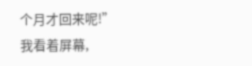个月才回来呢!”
我看着屏幕,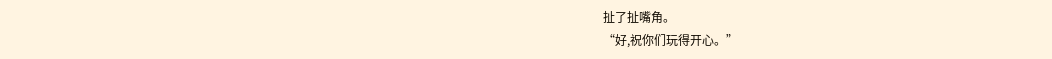扯了扯嘴角。
“好,祝你们玩得开心。”